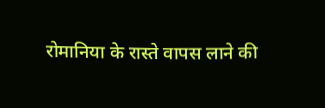रोमानिया के रास्ते वापस लाने की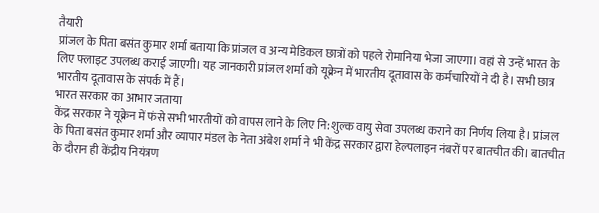तैयारी
प्रांजल के पिता बसंत कुमार शर्मा बताया कि प्रांजल व अन्य मेडिकल छात्रों को पहले रोमानिया भेजा जाएगा। वहां से उन्हें भारत के लिए फ्लाइट उपलब्ध कराई जाएगी। यह जानकारी प्रांजल शर्मा को यूक्रेन में भारतीय दूतावास के कर्मचारियों ने दी है। सभी छात्र भारतीय दूतावास के संपर्क में हैं।
भारत सरकार का आभार जताया
केंद्र सरकार ने यूक्रेन में फंसे सभी भारतीयों को वापस लाने के लिए नि:शुल्क वायु सेवा उपलब्ध कराने का निर्णय लिया है। प्रांजल के पिता बसंत कुमार शर्मा और व्यापार मंडल के नेता अंबेश शर्मा ने भी केंद्र सरकार द्वारा हेल्पलाइन नंबरों पर बातचीत की। बातचीत के दौरान ही केंद्रीय नियंत्रण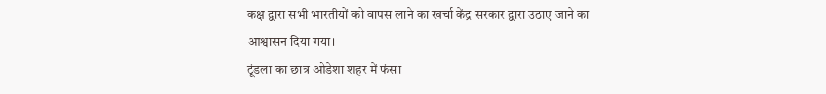कक्ष द्वारा सभी भारतीयों को वापस लाने का खर्चा केंद्र सरकार द्वारा उठाए जाने का आश्वासन दिया गया।
टूंडला का छात्र ओडेशा शहर में फंसा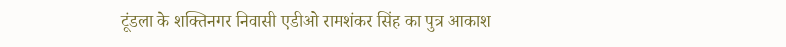टूंडला के शक्तिनगर निवासी एडीओ रामशंकर सिंह का पुत्र आकाश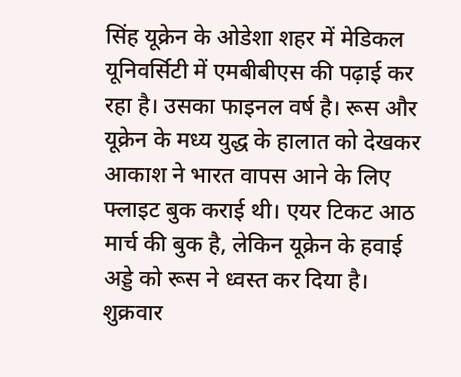सिंह यूक्रेन के ओडेशा शहर में मेडिकल यूनिवर्सिटी में एमबीबीएस की पढ़ाई कर रहा है। उसका फाइनल वर्ष है। रूस और यूक्रेन के मध्य युद्ध के हालात को देखकर आकाश ने भारत वापस आने के लिए फ्लाइट बुक कराई थी। एयर टिकट आठ मार्च की बुक है, लेकिन यूक्रेन के हवाई अड्डे को रूस ने ध्वस्त कर दिया है।
शुक्रवार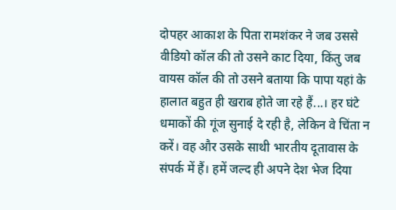दोपहर आकाश के पिता रामशंकर ने जब उससे वीडियो कॉल की तो उसने काट दिया, किंतु जब वायस कॉल की तो उसने बताया कि पापा यहां के हालात बहुत ही खराब होते जा रहे हैं...। हर घंटे धमाकों की गूंज सुनाई दे रही है, लेकिन वे चिंता न करें। वह और उसके साथी भारतीय दूतावास के संपर्क में हैं। हमें जल्द ही अपने देश भेज दिया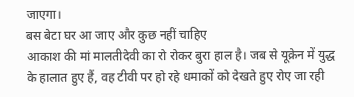जाएगा।
बस बेटा घर आ जाए और कुछ नहीं चाहिए
आकाश की मां मालतीदेवी का रो रोकर बुरा हाल है। जब से यूक्रेन में युद्ध के हालात हुए हैं, वह टीवी पर हो रहे धमाकों को देखते हुए रोए जा रही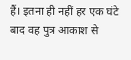हैं। इतना ही नहीं हर एक घंटे बाद वह पुत्र आकाश से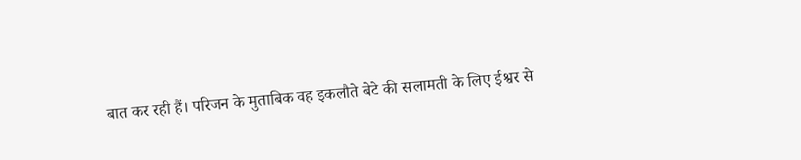बात कर रही हैं। परिजन के मुताबिक वह इकलौते बेटे की सलामती के लिए ईश्वर से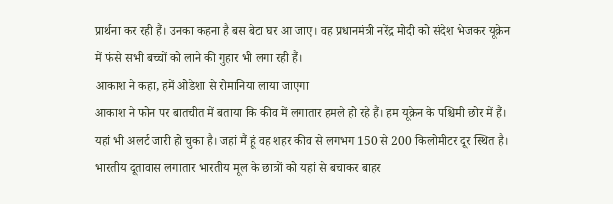प्रार्थना कर रही हैं। उनका कहना है बस बेटा घर आ जाए। वह प्रधानमंत्री नरेंद्र मोदी को संदेश भेजकर यूक्रेन में फंसे सभी बच्चों को लाने की गुहार भी लगा रही हैं।
आकाश ने कहा, हमें ओडेशा से रोमानिया लाया जाएगा
आकाश ने फोन पर बातचीत में बताया कि कीव में लगातार हमले हो रहे हैं। हम यूक्रेन के पश्चिमी छोर में हैं। यहां भी अलर्ट जारी हो चुका है। जहां मैं हूं वह शहर कीव से लगभग 150 से 200 किलोमीटर दूर स्थित है। भारतीय दूतावास लगातार भारतीय मूल के छात्रों को यहां से बचाकर बाहर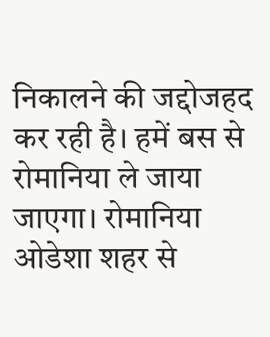निकालने की जद्दोजहद कर रही है। हमें बस से रोमानिया ले जाया जाएगा। रोमानिया ओडेशा शहर से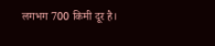लगभग 700 किमी दूर है।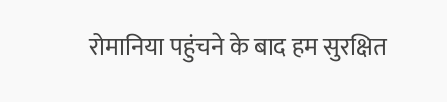रोमानिया पहुंचने के बाद हम सुरक्षित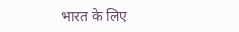भारत के लिए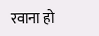रवाना हो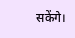सकेंगे।